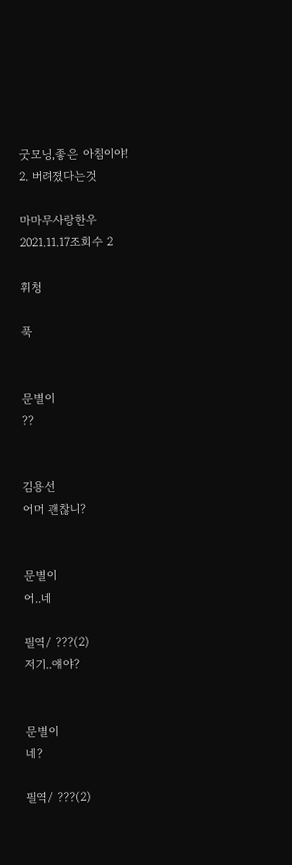굿모닝,좋은 아침이야!
2. 버려졌다는것

마마무사랑한우
2021.11.17조회수 2

휘청

푹


문별이
??


김용선
어머 괜찮니?


문별이
어..네

필역/ ???(2)
저기..얘야?


문별이
네?

필역/ ???(2)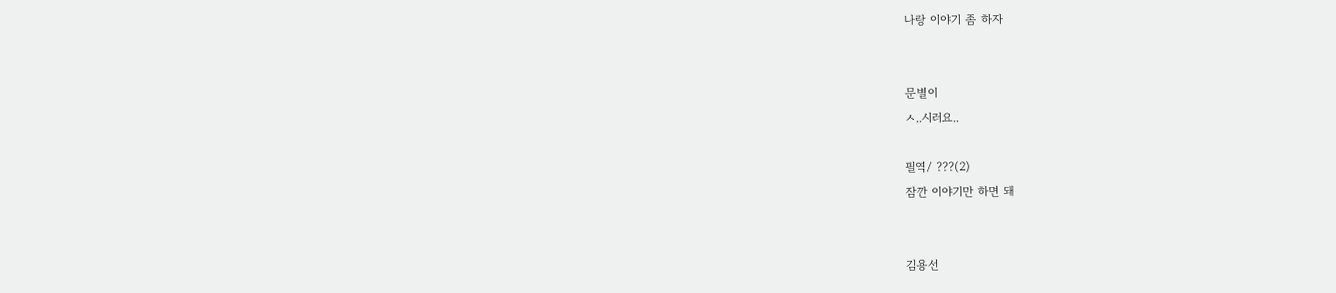나랑 이야기 좀 하자


문별이
ㅅ..시러요..

필역/ ???(2)
잠깐 이야기만 하면 돼


김용선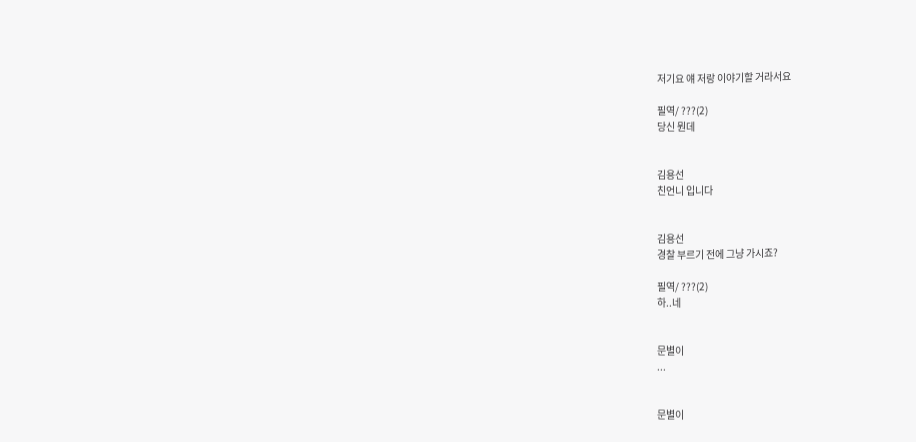저기요 얘 저랑 이야기할 거라서요

필역/ ???(2)
당신 뭔데


김용선
친언니 입니다


김용선
경찰 부르기 전에 그냥 가시죠?

필역/ ???(2)
하..네


문별이
...


문별이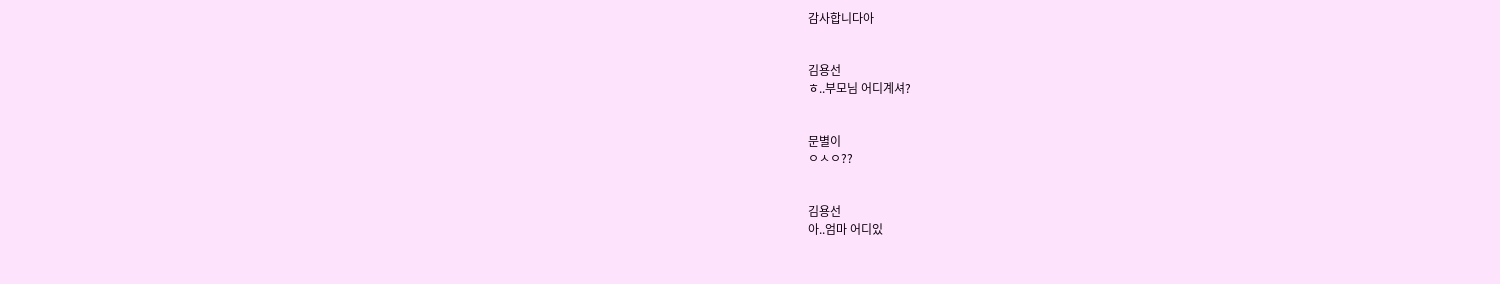감사합니다아


김용선
ㅎ..부모님 어디계셔?


문별이
ㅇㅅㅇ??


김용선
아..엄마 어디있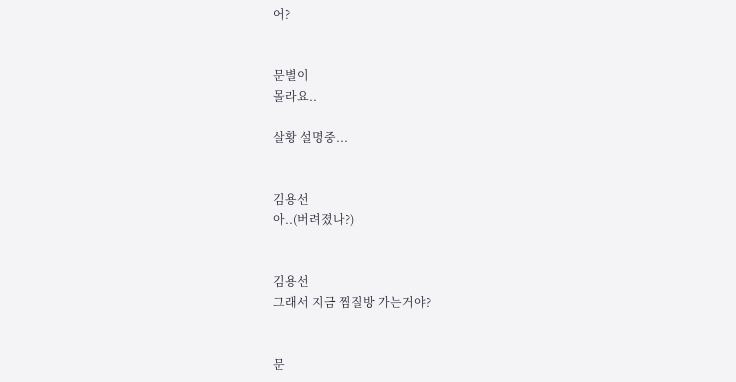어?


문별이
몰라요..

살황 설명중...


김용선
아..(버려졌나?)


김용선
그래서 지금 찜질방 가는거야?


문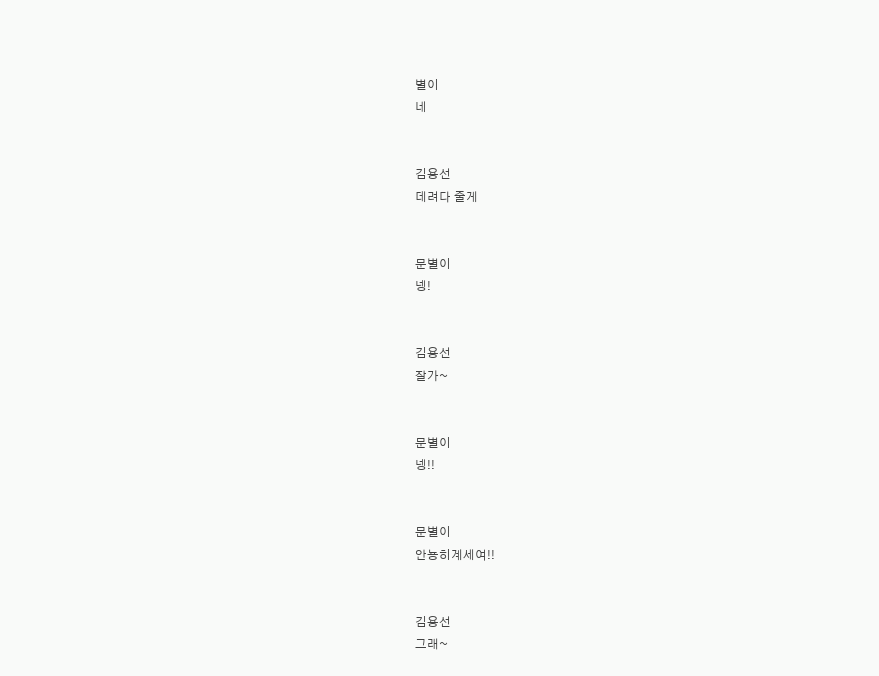별이
네


김용선
데려다 줄게


문별이
넹!


김용선
잘가~


문별이
넹!!


문별이
안뇽히계세여!!


김용선
그래~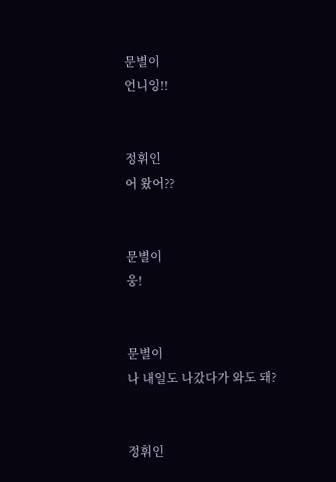문별이
언니잉!!


정휘인
어 왔어??


문별이
웅!


문별이
나 내일도 나갔다가 와도 돼?


정휘인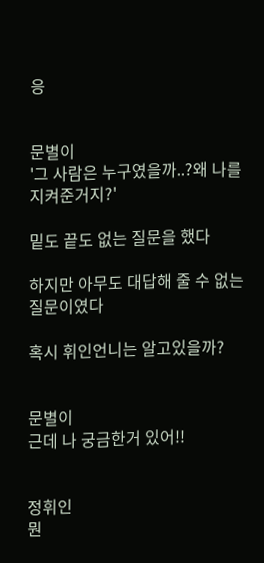응


문별이
'그 사람은 누구였을까..?왜 나를 지켜준거지?'

밑도 끝도 없는 질문을 했다

하지만 아무도 대답해 줄 수 없는 질문이였다

혹시 휘인언니는 알고있을까?


문별이
근데 나 궁금한거 있어!!


정휘인
뭔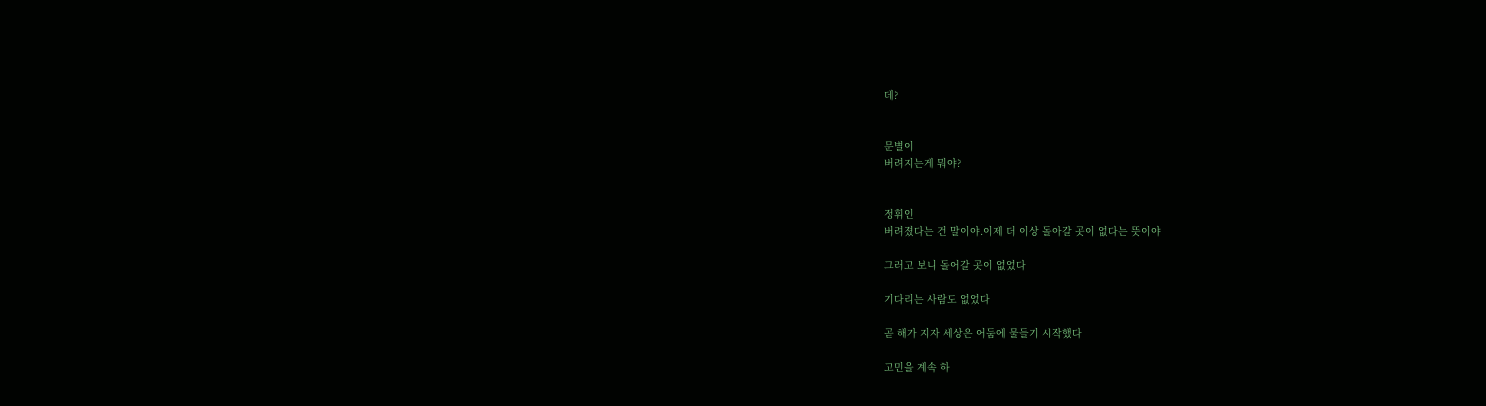데?


문별이
버려지는게 뭐야?


정휘인
버려졌다는 건 말이야.이제 더 이상 돌아갈 곳이 없다는 뜻이야

그러고 보니 돌어갈 곳이 없었다

기다리는 사람도 없었다

곧 해가 지자 세상은 어둠에 물들기 시작했다

고민을 계속 하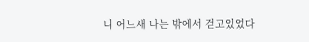니 어느새 나는 밖에서 걷고있었다